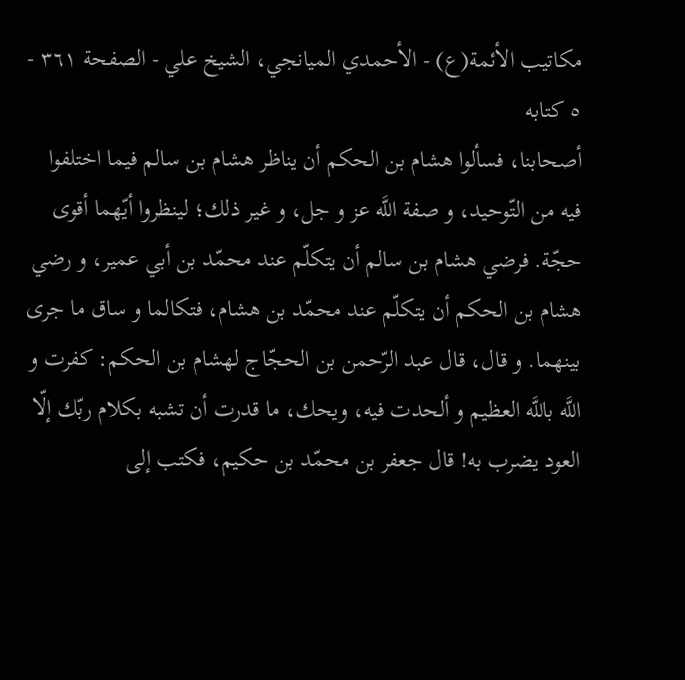مكاتيب الأئمة(ع) - الأحمدي الميانجي، الشيخ علي - الصفحة ٣٦١ - ٥ كتابه
أصحابنا، فسألوا هشام بن الحكم أن يناظر هشام بن سالم فيما اختلفوا فيه من التّوحيد، و صفة اللَّه عز و جل، و غير ذلك؛ لينظروا أيّهما أقوى حجّة. فرضي هشام بن سالم أن يتكلّم عند محمّد بن أبي عمير، و رضي هشام بن الحكم أن يتكلّم عند محمّد بن هشام، فتكالما و ساق ما جرى بينهما. و قال، قال عبد الرّحمن بن الحجّاج لهشام بن الحكم: كفرت و اللَّه باللَّه العظيم و ألحدت فيه، ويحك، ما قدرت أن تشبه بكلام ربّك إلّا العود يضرب به! قال جعفر بن محمّد بن حكيم، فكتب إلى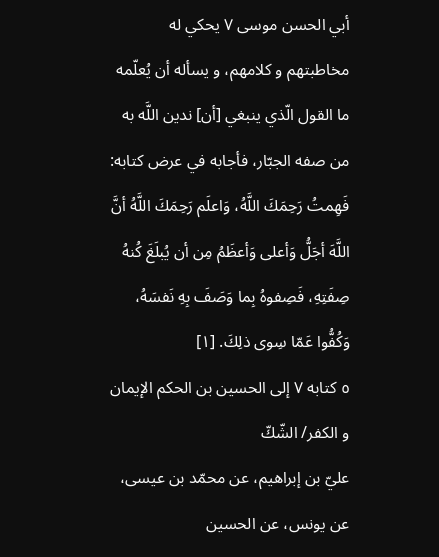أبي الحسن موسى ٧ يحكي له مخاطبتهم و كلامهم، و يسأله أن يُعلّمه ما القول الّذي ينبغي [أن] ندين اللَّه به من صفه الجبّار، فأجابه في عرض كتابه:
فَهِمتُ رَحِمَكَ اللَّهُ، وَاعلَم رَحِمَكَ اللَّهُ أنَّ اللَّهَ أجَلُّ وَأعلى وَأعظَمُ مِن أن يُبلَغَ كُنهُ صِفَتِهِ، فَصِفوهُ بِما وَصَفَ بِهِ نَفسَهُ، وَكُفُّوا عَمّا سِوى ذلِكَ. [١]
٥ كتابه ٧ إلى الحسين بن الحكم الإيمان و الكفر/ الشّكّ
عليّ بن إبراهيم، عن محمّد بن عيسى، عن يونس، عن الحسين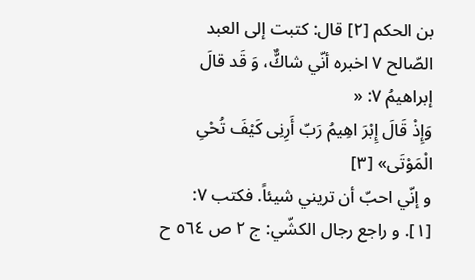بن الحكم [٢] قال: كتبت إلى العبد الصّالح ٧ اخبره أنّي شاكٌّ، وَ قَد قالَ إبراهيمُ ٧: «
وَإِذْ قَالَ إِبْرَ اهِيمُ رَبّ أَرِنِى كَيْفَ تُحْىِ الْمَوْتَى» [٣]
و إنّي احبّ أن تريني شيئاً. فكتب ٧:
[١]. و راجع رجال الكشّي: ج ٢ ص ٥٦٤ ح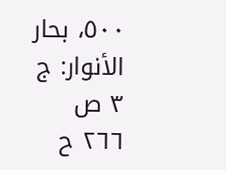٥٠٠، بحار الأنوار: ج ٣ ص ٢٦٦ ح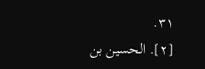٣١.
[٢]. الحسين بن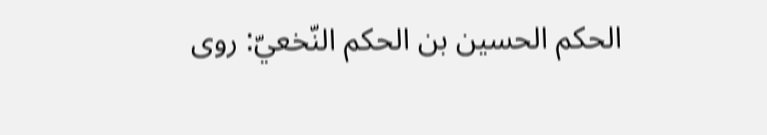الحكم الحسين بن الحكم النّخعيّ: روى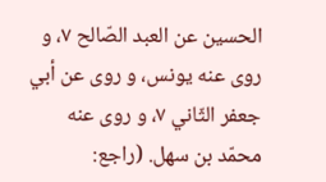الحسين عن العبد الصّالح ٧، و روى عنه يونس، و روى عن أبي جعفر الثّاني ٧، و روى عنه محمّد بن سهل. (راجع: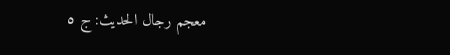معجم رجال الحديث: ج ٥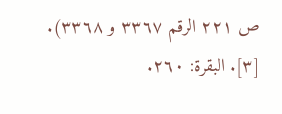ص ٢٢١ الرقم ٣٣٦٧ و ٣٣٦٨).
[٣]. البقرة: ٢٦٠.